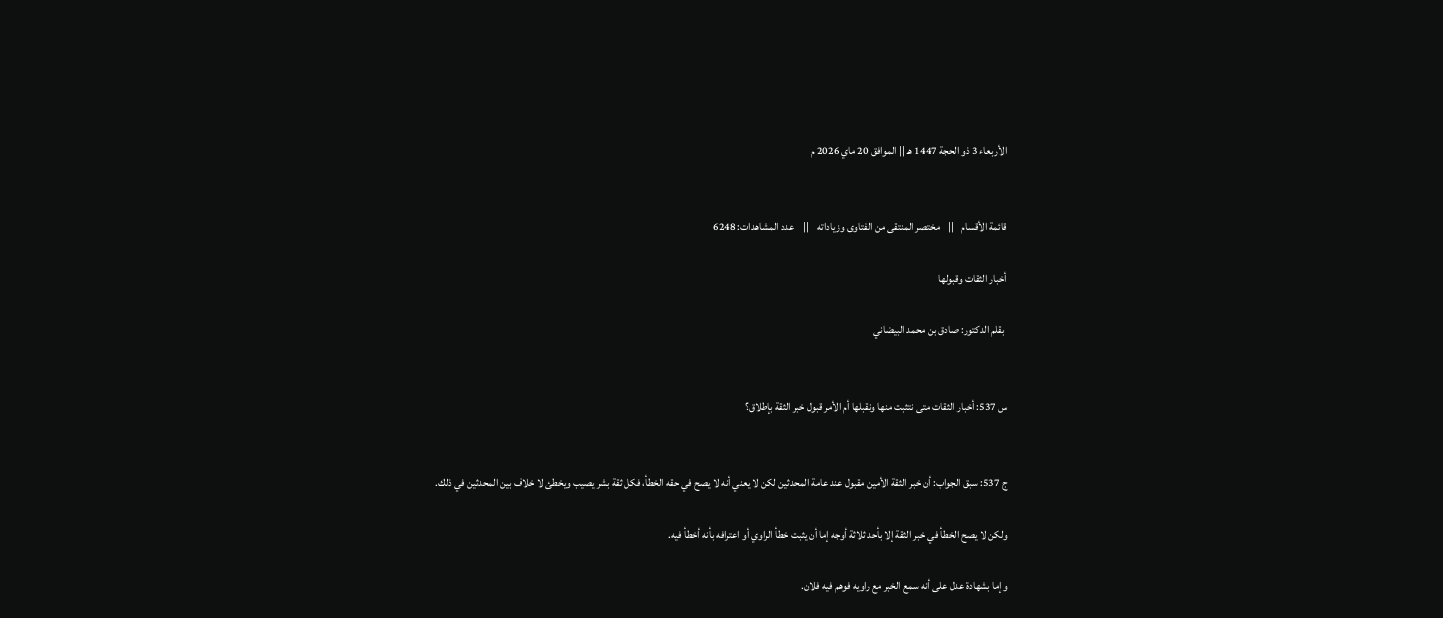الأربعاء 3 ذو الحجة 1447 هـ || الموافق 20 ماي 2026 م


قائمة الأقسام   ||    مختصر المنتقى من الفتاوى وزياداته    ||    عدد المشاهدات: 6248

أخبار الثقات وقبولها

 بقلم الدكتور: صادق بن محمد البيضاني


س 537: أخبار الثقات متى نتثبت منها ونقبلها أم الأمر قبول خبر الثقة بإطلاق؟


ج 537: سبق الجواب: أن خبر الثقة الأمين مقبول عند عامة المحدثين لكن لا يعني أنه لا يصح في حقه الخطأ، فكل ثقة بشر يصيب ويخطئ لا خلاف بين المحدثين في ذلك.

ولكن لا يصح الخطأ في خبر الثقة إلا بأحد ثلاثة أوجه إما أن يثبت خطأ الراوي أو اعترافه بأنه أخطأ فيه.

وإما بشهادة عدل على أنه سمع الخبر مع راويه فوهم فيه فلان.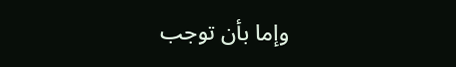وإما بأن توجب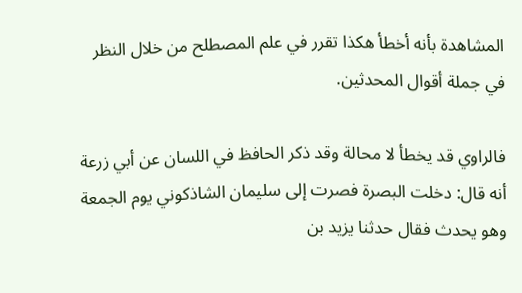المشاهدة بأنه أخطأ هكذا تقرر في علم المصطلح من خلال النظر في جملة أقوال المحدثين.

فالراوي قد يخطأ لا محالة وقد ذكر الحافظ في اللسان عن أبي زرعة أنه قال: دخلت البصرة فصرت إلى سليمان الشاذكوني يوم الجمعة وهو يحدث فقال حدثنا يزيد بن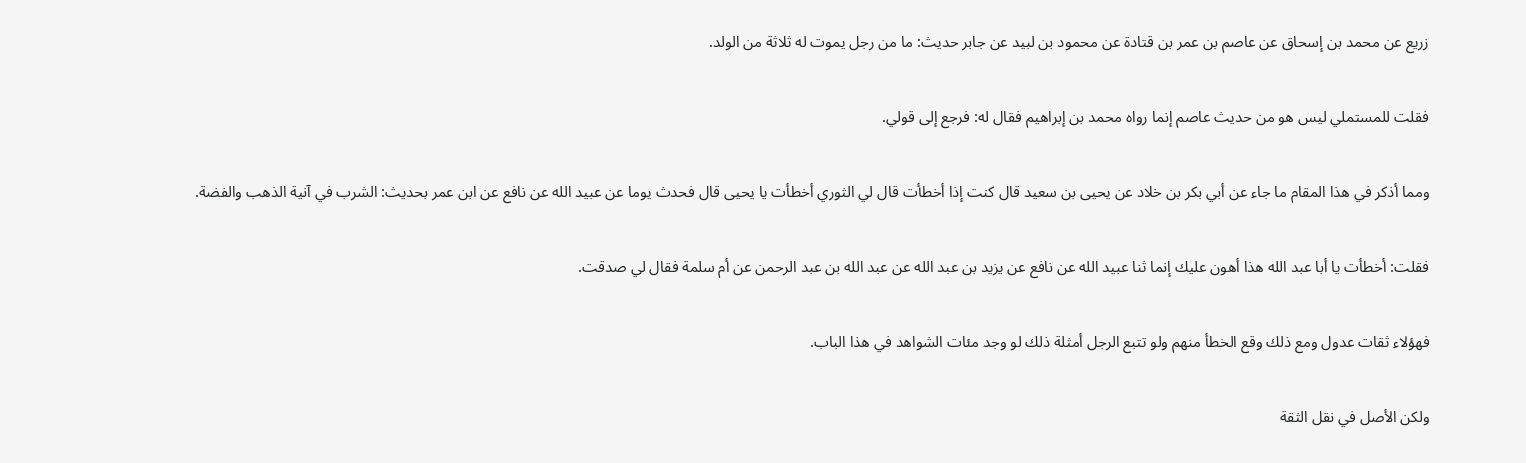زريع عن محمد بن إسحاق عن عاصم بن عمر بن قتادة عن محمود بن لبيد عن جابر حديث: ما من رجل يموت له ثلاثة من الولد.

فقلت للمستملي ليس هو من حديث عاصم إنما رواه محمد بن إبراهيم فقال له: فرجع إلى قولي.

ومما أذكر في هذا المقام ما جاء عن أبي بكر بن خلاد عن يحيى بن سعيد قال كنت إذا أخطأت قال لي الثوري أخطأت يا يحيى قال فحدث يوما عن عبيد الله عن نافع عن ابن عمر بحديث: الشرب في آنية الذهب والفضة.

فقلت: أخطأت يا أبا عبد الله هذا أهون عليك إنما ثنا عبيد الله عن نافع عن يزيد بن عبد الله عن عبد الله بن عبد الرحمن عن أم سلمة فقال لي صدقت.

فهؤلاء ثقات عدول ومع ذلك وقع الخطأ منهم ولو تتبع الرجل أمثلة ذلك لو وجد مئات الشواهد في هذا الباب.

ولكن الأصل في نقل الثقة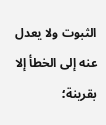الثبوت ولا يعدل عنه إلى الخطأ إلا بقرينة؛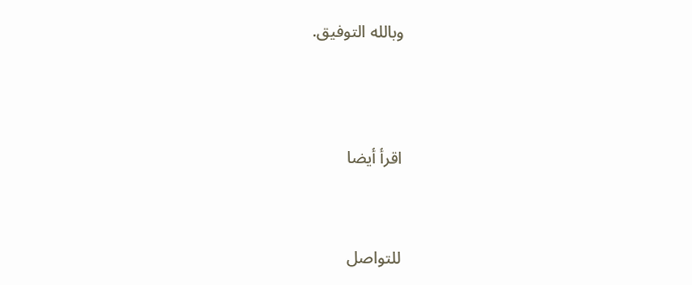وبالله التوفيق.




اقرأ أيضا



للتواصل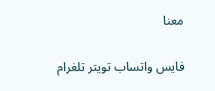معنا

فايس واتساب تويتر تلغرام